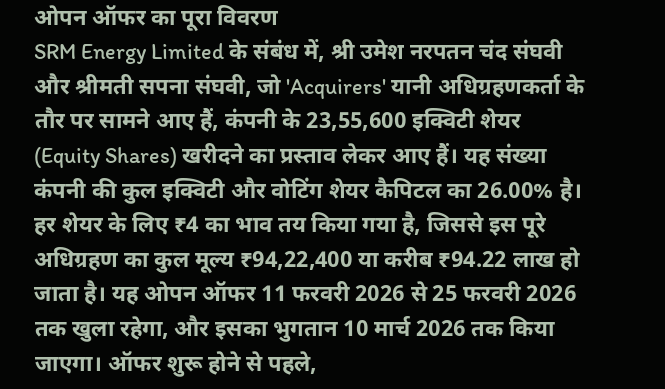ओपन ऑफर का पूरा विवरण
SRM Energy Limited के संबंध में, श्री उमेश नरपतन चंद संघवी और श्रीमती सपना संघवी, जो 'Acquirers' यानी अधिग्रहणकर्ता के तौर पर सामने आए हैं, कंपनी के 23,55,600 इक्विटी शेयर (Equity Shares) खरीदने का प्रस्ताव लेकर आए हैं। यह संख्या कंपनी की कुल इक्विटी और वोटिंग शेयर कैपिटल का 26.00% है।
हर शेयर के लिए ₹4 का भाव तय किया गया है, जिससे इस पूरे अधिग्रहण का कुल मूल्य ₹94,22,400 या करीब ₹94.22 लाख हो जाता है। यह ओपन ऑफर 11 फरवरी 2026 से 25 फरवरी 2026 तक खुला रहेगा, और इसका भुगतान 10 मार्च 2026 तक किया जाएगा। ऑफर शुरू होने से पहले,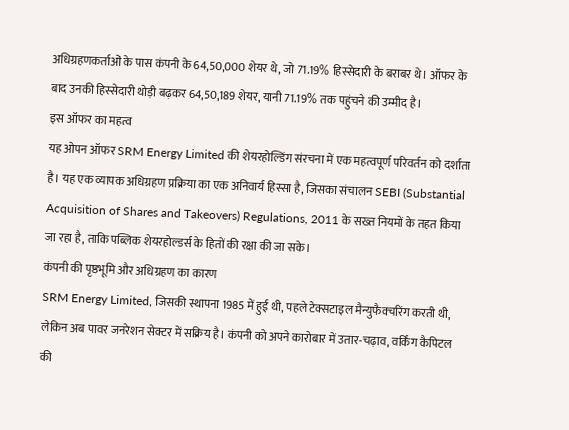अधिग्रहणकर्ताओं के पास कंपनी के 64,50,000 शेयर थे, जो 71.19% हिस्सेदारी के बराबर थे। ऑफर के बाद उनकी हिस्सेदारी थोड़ी बढ़कर 64,50,189 शेयर, यानी 71.19% तक पहुंचने की उम्मीद है।
इस ऑफर का महत्व
यह ओपन ऑफर SRM Energy Limited की शेयरहोल्डिंग संरचना में एक महत्वपूर्ण परिवर्तन को दर्शाता है। यह एक व्यापक अधिग्रहण प्रक्रिया का एक अनिवार्य हिस्सा है, जिसका संचालन SEBI (Substantial Acquisition of Shares and Takeovers) Regulations, 2011 के सख्त नियमों के तहत किया जा रहा है, ताकि पब्लिक शेयरहोल्डर्स के हितों की रक्षा की जा सके।
कंपनी की पृष्ठभूमि और अधिग्रहण का कारण
SRM Energy Limited, जिसकी स्थापना 1985 में हुई थी, पहले टेक्सटाइल मैन्युफैक्चरिंग करती थी, लेकिन अब पावर जनरेशन सेक्टर में सक्रिय है। कंपनी को अपने कारोबार में उतार-चढ़ाव, वर्किंग कैपिटल की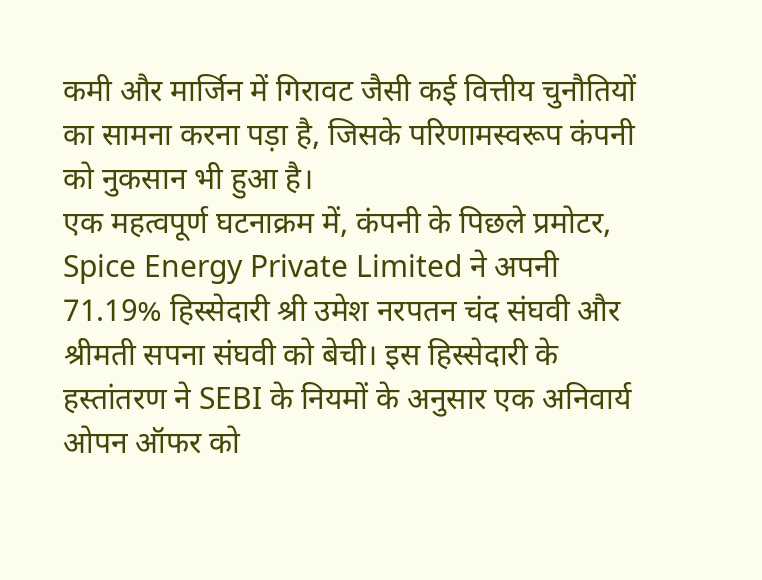कमी और मार्जिन में गिरावट जैसी कई वित्तीय चुनौतियों का सामना करना पड़ा है, जिसके परिणामस्वरूप कंपनी को नुकसान भी हुआ है।
एक महत्वपूर्ण घटनाक्रम में, कंपनी के पिछले प्रमोटर, Spice Energy Private Limited ने अपनी 71.19% हिस्सेदारी श्री उमेश नरपतन चंद संघवी और श्रीमती सपना संघवी को बेची। इस हिस्सेदारी के हस्तांतरण ने SEBI के नियमों के अनुसार एक अनिवार्य ओपन ऑफर को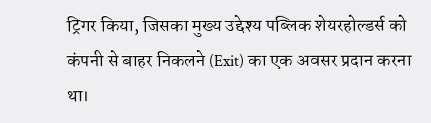ट्रिगर किया, जिसका मुख्य उद्देश्य पब्लिक शेयरहोल्डर्स को कंपनी से बाहर निकलने (Exit) का एक अवसर प्रदान करना था।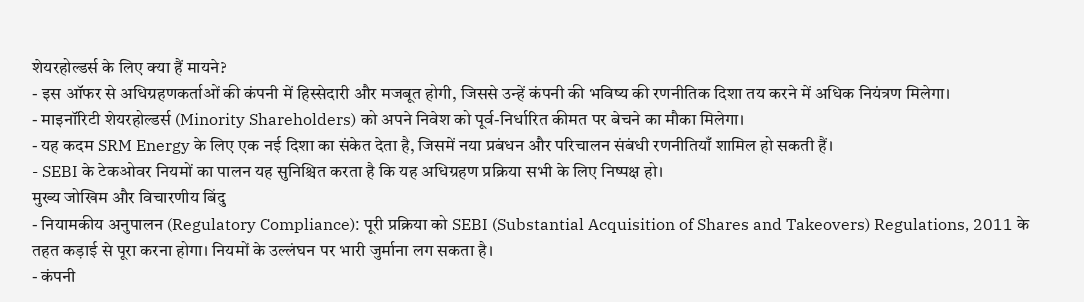शेयरहोल्डर्स के लिए क्या हैं मायने?
- इस ऑफर से अधिग्रहणकर्ताओं की कंपनी में हिस्सेदारी और मजबूत होगी, जिससे उन्हें कंपनी की भविष्य की रणनीतिक दिशा तय करने में अधिक नियंत्रण मिलेगा।
- माइनॉरिटी शेयरहोल्डर्स (Minority Shareholders) को अपने निवेश को पूर्व-निर्धारित कीमत पर बेचने का मौका मिलेगा।
- यह कदम SRM Energy के लिए एक नई दिशा का संकेत देता है, जिसमें नया प्रबंधन और परिचालन संबंधी रणनीतियाँ शामिल हो सकती हैं।
- SEBI के टेकओवर नियमों का पालन यह सुनिश्चित करता है कि यह अधिग्रहण प्रक्रिया सभी के लिए निष्पक्ष हो।
मुख्य जोखिम और विचारणीय बिंदु
- नियामकीय अनुपालन (Regulatory Compliance): पूरी प्रक्रिया को SEBI (Substantial Acquisition of Shares and Takeovers) Regulations, 2011 के तहत कड़ाई से पूरा करना होगा। नियमों के उल्लंघन पर भारी जुर्माना लग सकता है।
- कंपनी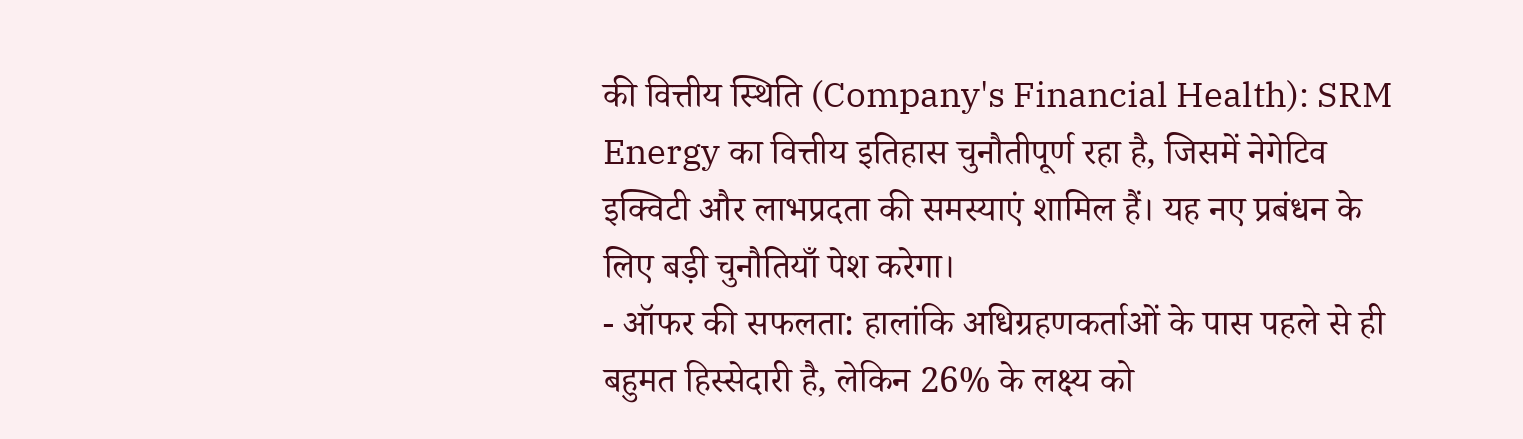की वित्तीय स्थिति (Company's Financial Health): SRM Energy का वित्तीय इतिहास चुनौतीपूर्ण रहा है, जिसमें नेगेटिव इक्विटी और लाभप्रदता की समस्याएं शामिल हैं। यह नए प्रबंधन के लिए बड़ी चुनौतियाँ पेश करेगा।
- ऑफर की सफलता: हालांकि अधिग्रहणकर्ताओं के पास पहले से ही बहुमत हिस्सेदारी है, लेकिन 26% के लक्ष्य को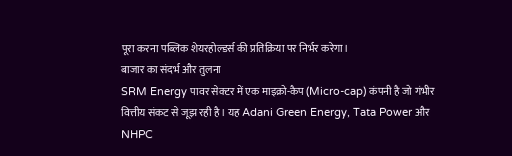पूरा करना पब्लिक शेयरहोल्डर्स की प्रतिक्रिया पर निर्भर करेगा।
बाजार का संदर्भ और तुलना
SRM Energy पावर सेक्टर में एक माइक्रो-कैप (Micro-cap) कंपनी है जो गंभीर वित्तीय संकट से जूझ रही है। यह Adani Green Energy, Tata Power और NHPC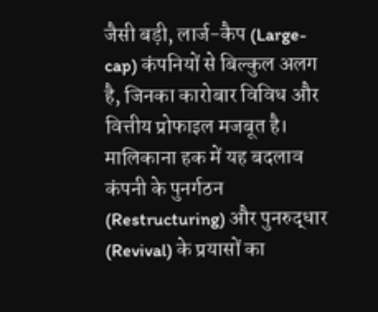जैसी बड़ी, लार्ज-कैप (Large-cap) कंपनियों से बिल्कुल अलग है, जिनका कारोबार विविध और वित्तीय प्रोफाइल मजबूत है। मालिकाना हक में यह बदलाव कंपनी के पुनर्गठन (Restructuring) और पुनरुद्धार (Revival) के प्रयासों का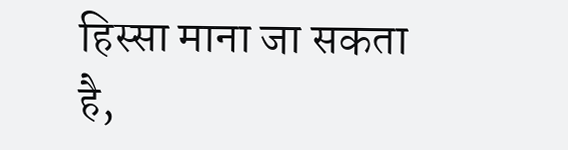हिस्सा माना जा सकता है,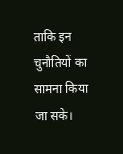ताकि इन चुनौतियों का सामना किया जा सके।